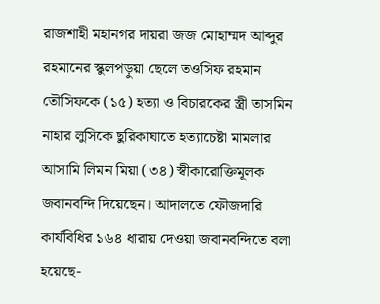রাজশাহী মহানগর দায়রা জজ মোহাম্মদ আব্দুর রহমানের স্কুলপড়ুয়া ছেলে তওসিফ রহমান তৌসিফকে (১৫) হত্যা ও বিচারকের স্ত্রী তাসমিন নাহার লুসিকে ছুরিকাঘাতে হত্যাচেষ্টা মামলার আসামি লিমন মিয়া (৩৪) স্বীকারোক্তিমূলক জবানবন্দি দিয়েছেন। আদালতে ফৌজদারি কার্যবিধির ১৬৪ ধারায় দেওয়া জবানবন্দিতে বলা হয়েছে-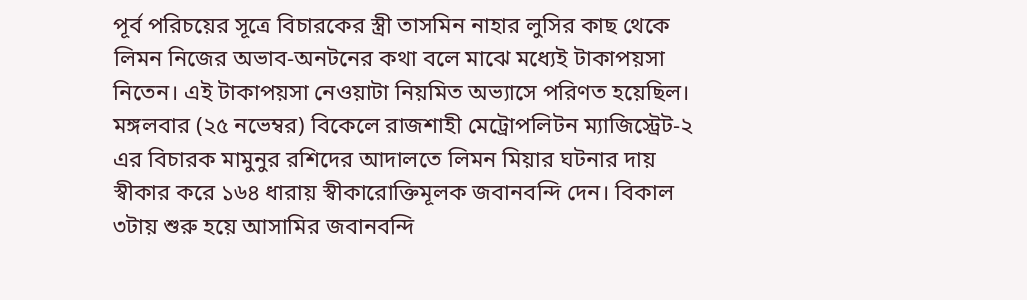পূর্ব পরিচয়ের সূত্রে বিচারকের স্ত্রী তাসমিন নাহার লুসির কাছ থেকে লিমন নিজের অভাব-অনটনের কথা বলে মাঝে মধ্যেই টাকাপয়সা নিতেন। এই টাকাপয়সা নেওয়াটা নিয়মিত অভ্যাসে পরিণত হয়েছিল। মঙ্গলবার (২৫ নভেম্বর) বিকেলে রাজশাহী মেট্রোপলিটন ম্যাজিস্ট্রেট-২ এর বিচারক মামুনুর রশিদের আদালতে লিমন মিয়ার ঘটনার দায় স্বীকার করে ১৬৪ ধারায় স্বীকারোক্তিমূলক জবানবন্দি দেন। বিকাল ৩টায় শুরু হয়ে আসামির জবানবন্দি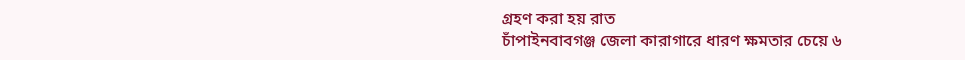গ্রহণ করা হয় রাত
চাঁপাইনবাবগঞ্জ জেলা কারাগারে ধারণ ক্ষমতার চেয়ে ৬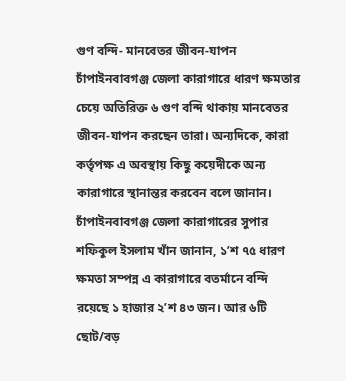গুণ বন্দি- মানবেতর জীবন-যাপন
চাঁপাইনবাবগঞ্জ জেলা কারাগারে ধারণ ক্ষমতার চেয়ে অতিরিক্ত ৬ গুণ বন্দি থাকায় মানবেতর জীবন-যাপন করছেন তারা। অন্যদিকে, কারা কর্তৃপক্ষ এ অবস্থায় কিছু কয়েদীকে অন্য কারাগারে স্থানান্তর করবেন বলে জানান।
চাঁপাইনবাবগঞ্জ জেলা কারাগারের সুপার শফিকুল ইসলাম খাঁন জানান, ১’শ ৭৫ ধারণ ক্ষমতা সম্পন্ন এ কারাগারে বতর্মানে বন্দি রয়েছে ১ হাজার ২’শ ৪৩ জন। আর ৬টি ছোট/বড়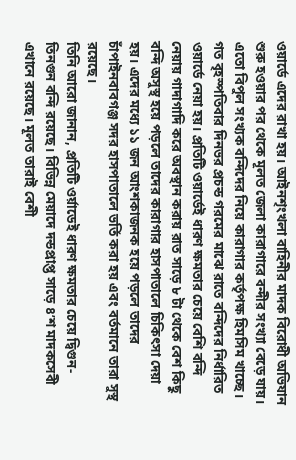ওয়ার্ডে এদের রাখা হয়। আইনশৃংখলা বাহিনীর মাদক বিরোধী অভিযান শুরু হওয়ার পর থেকে মূলত জেলা কারাগারে বন্দীর সংখ্যা বেড়ে যায়। এতো বিপুল সংখ্যক বন্দিদের নিয়ে কারাগার কর্তৃপক্ষ হিমসিম খাচ্ছে। গত বৃহস্পতিবার দিনভর প্রচন্ড গরমের মাঝে রাতে বন্দিদের নির্ধারিত ওয়ার্ডে নেয়া হয়। প্রতিটি ওয়ার্ডেই ধারণ ক্ষমতার চেয়ে বেশি বন্দি নেয়ায় গাদাগাদি করে অবস্থান করায় রাত সাড়ে ৮ টা থেকে বেশ কিছু বন্দি অসুস্থ হয়ে পড়লে তাদের কারাগার হাসপাতালে চিকিৎসা দেয়া হয়। এদের মধ্যে ১১ জন আংশকাজনক হয়ে পড়লে তাদের চাঁপাইনবাবগঞ্জ সদর হাসপাতালে ভর্তি করা হয় এবং বর্তমানে তারা সুস্থ রয়েছে।
তিনি আরো জানান, প্রতিটি ওর্য়াডেই ধারণ ক্ষমতার চেয়ে দ্বিগুন-তিনগুন বন্দি রয়েছে। বিভিন্ন মেয়াদে দন্ডপ্রাপ্ত সাড়ে ৪’শ মাদকসেবী এখানে রয়েছে। মূলত তারাই বেশী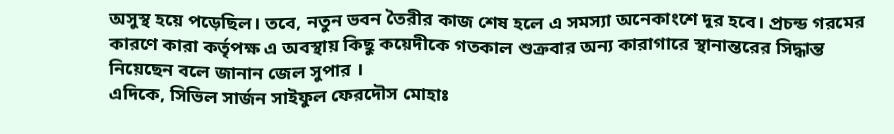অসুস্থ হয়ে পড়েছিল। তবে, নতুন ভবন তৈরীর কাজ শেষ হলে এ সমস্যা অনেকাংশে দূর হবে। প্রচন্ড গরমের কারণে কারা কর্তৃপক্ষ এ অবস্থায় কিছু কয়েদীকে গতকাল শুক্রবার অন্য কারাগারে স্থানান্তরের সিদ্ধান্ত নিয়েছেন বলে জানান জেল সুপার ।
এদিকে, সিভিল সার্জন সাইফুল ফেরদৌস মোহাঃ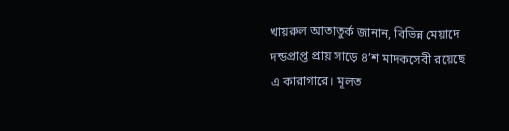খায়রুল আতাতুর্ক জানান, বিভিন্ন মেয়াদে দন্ডপ্রাপ্ত প্রায় সাড়ে ৪’শ মাদকসেবী রয়েছে এ কারাগারে। মূলত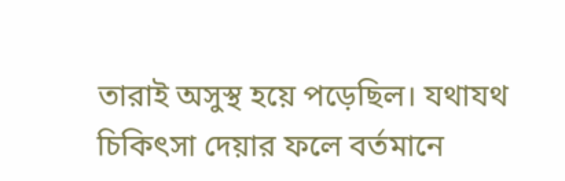তারাই অসুস্থ হয়ে পড়েছিল। যথাযথ চিকিৎসা দেয়ার ফলে বর্তমানে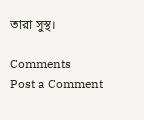তারা সুস্থ।

Comments
Post a Comment